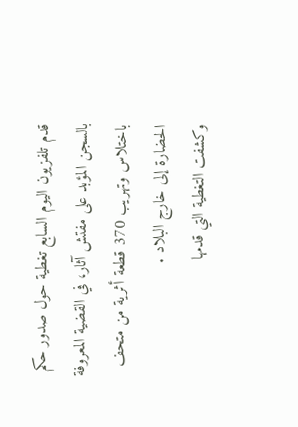قدم تلفزيون اليوم السابع تغطية حول صدور حكم بالسجن المؤبد على مفتش آثار، في القضية المعروفة باختلاس وتهريب 370 قطعة أثرية من متحف الحضارة إلى خارج البلاد .
وكشفت التغطية التي قدمها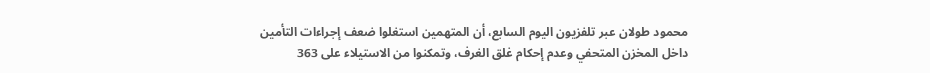محمود طولان عبر تلفزيون اليوم السابع، أن المتهمين استغلوا ضعف إجراءات التأمين داخل المخزن المتحفي وعدم إحكام غلق الغرف، وتمكنوا من الاستيلاء على 363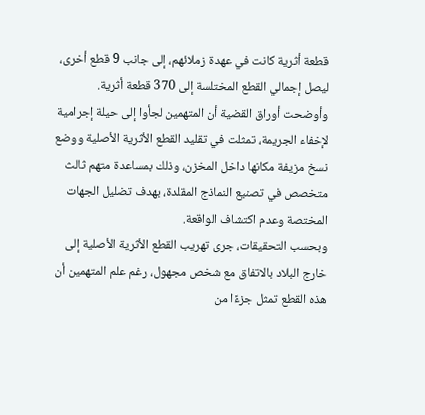قطعة أثرية كانت في عهدة زملائهم، إلى جانب 9 قطع أخرى، ليصل إجمالي القطع المختلسة إلى 370 قطعة أثرية.
وأوضحت أوراق القضية أن المتهمين لجأوا إلى حيلة إجرامية لإخفاء الجريمة، تمثلت في تقليد القطع الأثرية الأصلية ووضع نسخ مزيفة مكانها داخل المخزن، وذلك بمساعدة متهم ثالث متخصص في تصنيع النماذج المقلدة، بهدف تضليل الجهات المختصة وعدم اكتشاف الواقعة.
وبحسب التحقيقات، جرى تهريب القطع الأثرية الأصلية إلى خارج البلاد بالاتفاق مع شخص مجهول، رغم علم المتهمين أن هذه القطع تمثل جزءًا من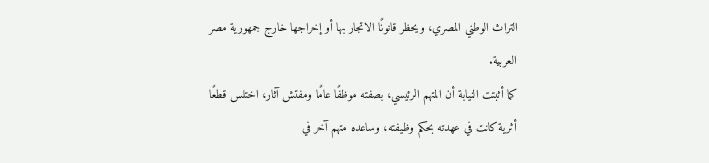التراث الوطني المصري، ويحظر قانونًا الاتجار بها أو إخراجها خارج جمهورية مصر العربية.
كما أثبتت النيابة أن المتهم الرئيسي، بصفته موظفًا عامًا ومفتش آثار، اختلس قطعًا أثرية كانت في عهدته بحكم وظيفته، وساعده متهم آخر في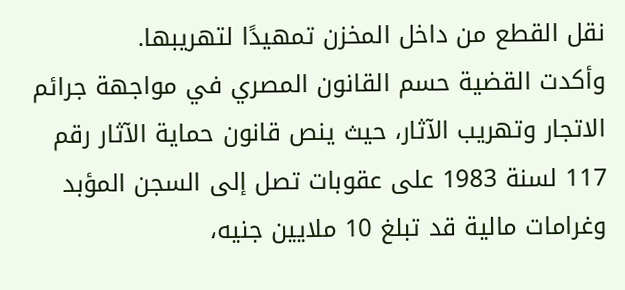نقل القطع من داخل المخزن تمهيدًا لتهريبها.
وأكدت القضية حسم القانون المصري في مواجهة جرائم الاتجار وتهريب الآثار، حيث ينص قانون حماية الآثار رقم 117 لسنة 1983 على عقوبات تصل إلى السجن المؤبد وغرامات مالية قد تبلغ 10 ملايين جنيه،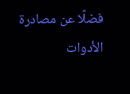فضلًا عن مصادرة الأدوات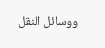ووسائل النقل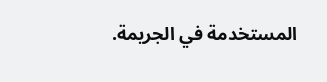المستخدمة في الجريمة.